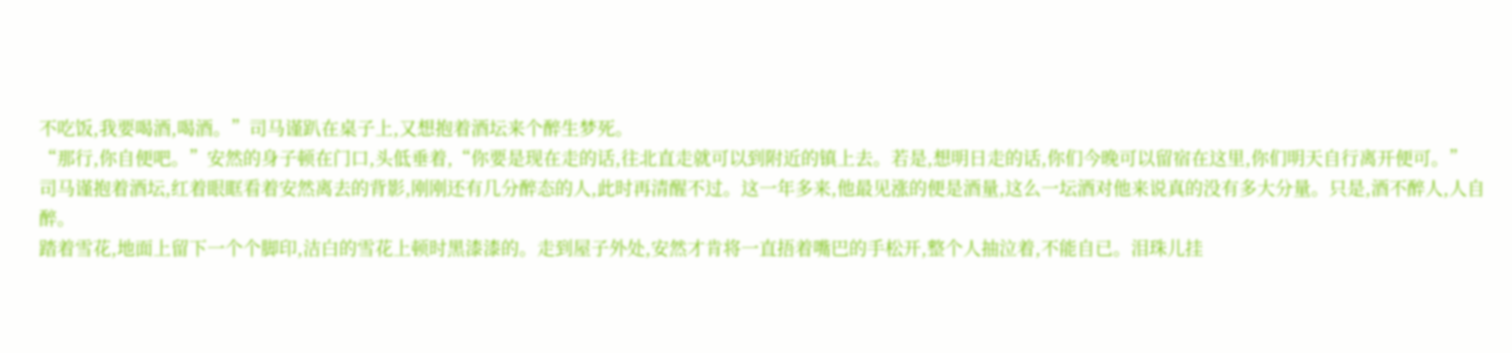不吃饭,我要喝酒,喝酒。”司马谨趴在桌子上,又想抱着酒坛来个醉生梦死。
“那行,你自便吧。”安然的身子顿在门口,头低垂着,“你要是现在走的话,往北直走就可以到附近的镇上去。若是,想明日走的话,你们今晚可以留宿在这里,你们明天自行离开便可。”
司马谨抱着酒坛,红着眼眶看着安然离去的背影,刚刚还有几分醉态的人,此时再清醒不过。这一年多来,他最见涨的便是酒量,这么一坛酒对他来说真的没有多大分量。只是,酒不醉人,人自醉。
踏着雪花,地面上留下一个个脚印,洁白的雪花上顿时黑漆漆的。走到屋子外处,安然才肯将一直捂着嘴巴的手松开,整个人抽泣着,不能自已。泪珠儿挂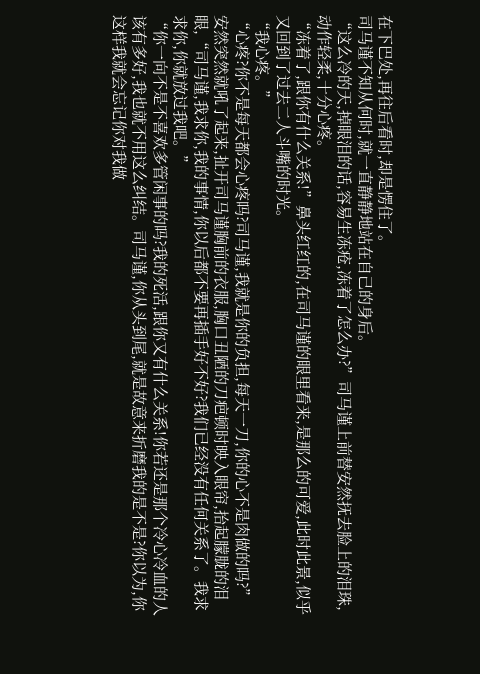在下巴处,再往后看时,却是愣住了。
司马谨不知从何时,就一直静静地站在自己的身后。
“这么冷的天,掉眼泪的话,容易生冻疮,冻着了怎么办?”司马谨上前替安然抚去脸上的泪珠,动作轻柔,十分心疼。
“冻着了,跟你有什么关系!”鼻头红红的,在司马谨的眼里看来,是那么的可爱,此时此景,似乎又回到了过去二人斗嘴的时光。
“我心疼。”
“心疼?你不是每天都会心疼吗?司马谨,我就是你的负担,每天一刀,你的心不是肉做的吗?”
安然突然就吼了起来,扯开司马谨胸前的衣服,胸口丑陋的刀疤顿时映入眼帘,抬起朦胧的泪眼,“司马谨,我求你,我的事情,你以后都不要再插手好不好?我们已经没有任何关系了。我求求你,你就放过我吧。”
“你一向不是不喜欢多管闲事的吗?我的死活,跟你又有什么关系!你若还是那个冷心冷血的人该有多好,我也就不用这么纠结。司马谨,你从头到尾,就是故意来折磨我的是不是?你以为,你这样我就会忘记你对我做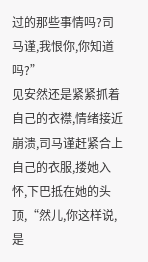过的那些事情吗?司马谨,我恨你,你知道吗?”
见安然还是紧紧抓着自己的衣襟,情绪接近崩溃,司马谨赶紧合上自己的衣服,搂她入怀,下巴抵在她的头顶,“然儿,你这样说,是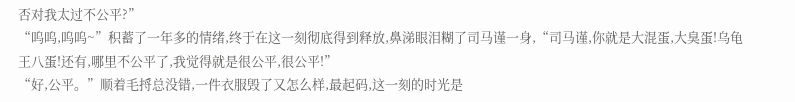否对我太过不公平?”
“呜呜,呜呜~”积蓄了一年多的情绪,终于在这一刻彻底得到释放,鼻涕眼泪糊了司马谨一身,“司马谨,你就是大混蛋,大臭蛋!乌龟王八蛋!还有,哪里不公平了,我觉得就是很公平,很公平!”
“好,公平。”顺着毛捋总没错,一件衣服毁了又怎么样,最起码,这一刻的时光是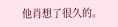他肖想了很久的。